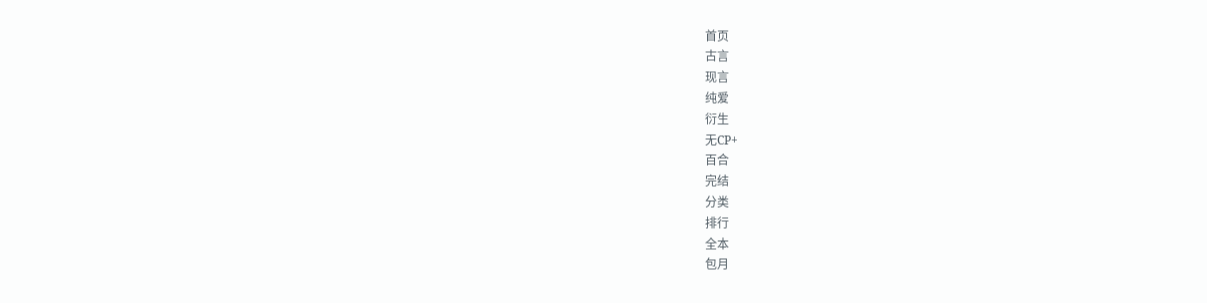首页
古言
现言
纯爱
衍生
无CP+
百合
完结
分类
排行
全本
包月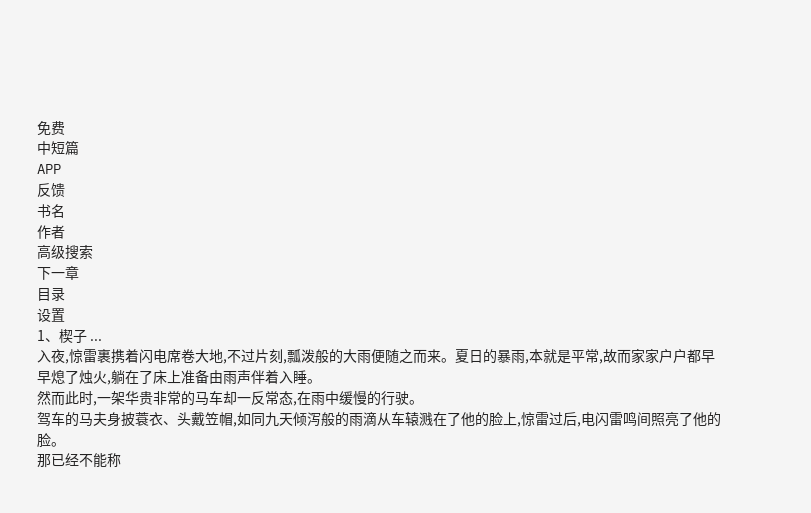免费
中短篇
APP
反馈
书名
作者
高级搜索
下一章
目录
设置
1、楔子 ...
入夜,惊雷裹携着闪电席卷大地,不过片刻,瓢泼般的大雨便随之而来。夏日的暴雨,本就是平常,故而家家户户都早早熄了烛火,躺在了床上准备由雨声伴着入睡。
然而此时,一架华贵非常的马车却一反常态,在雨中缓慢的行驶。
驾车的马夫身披蓑衣、头戴笠帽,如同九天倾泻般的雨滴从车辕溅在了他的脸上,惊雷过后,电闪雷鸣间照亮了他的脸。
那已经不能称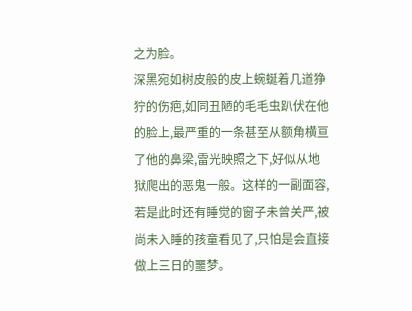之为脸。
深黑宛如树皮般的皮上蜿蜒着几道狰狞的伤疤,如同丑陋的毛毛虫趴伏在他的脸上,最严重的一条甚至从额角横亘了他的鼻梁,雷光映照之下,好似从地狱爬出的恶鬼一般。这样的一副面容,若是此时还有睡觉的窗子未曾关严,被尚未入睡的孩童看见了,只怕是会直接做上三日的噩梦。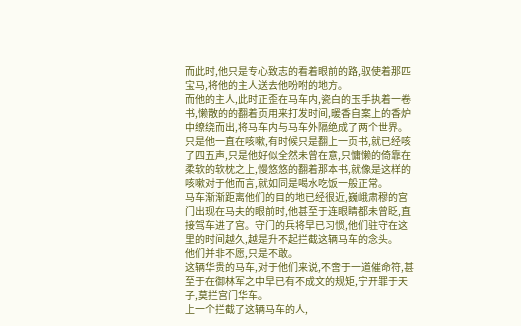而此时,他只是专心致志的看着眼前的路,驭使着那匹宝马,将他的主人送去他吩咐的地方。
而他的主人,此时正歪在马车内,瓷白的玉手执着一卷书,懒散的的翻着页用来打发时间,暖香自案上的香炉中缭绕而出,将马车内与马车外隔绝成了两个世界。只是他一直在咳嗽,有时候只是翻上一页书,就已经咳了四五声,只是他好似全然未曾在意,只慵懒的倚靠在柔软的软枕之上,慢悠悠的翻着那本书,就像是这样的咳嗽对于他而言,就如同是喝水吃饭一般正常。
马车渐渐距离他们的目的地已经很近,巍峨肃穆的宫门出现在马夫的眼前时,他甚至于连眼睛都未曾眨,直接驾车进了宫。守门的兵将早已习惯,他们驻守在这里的时间越久,越是升不起拦截这辆马车的念头。
他们并非不愿,只是不敢。
这辆华贵的马车,对于他们来说,不啻于一道催命符,甚至于在御林军之中早已有不成文的规矩,宁开罪于天子,莫拦宫门华车。
上一个拦截了这辆马车的人,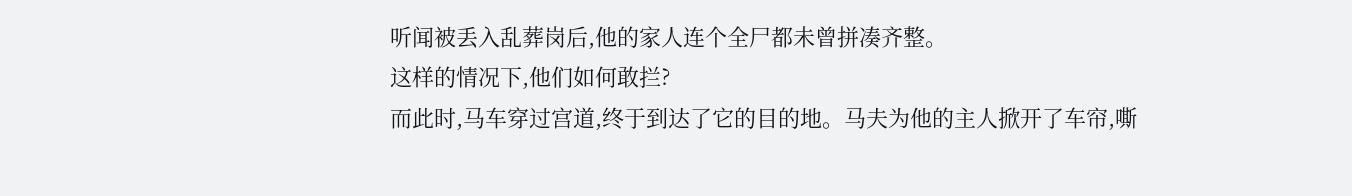听闻被丢入乱葬岗后,他的家人连个全尸都未曾拼凑齐整。
这样的情况下,他们如何敢拦?
而此时,马车穿过宫道,终于到达了它的目的地。马夫为他的主人掀开了车帘,嘶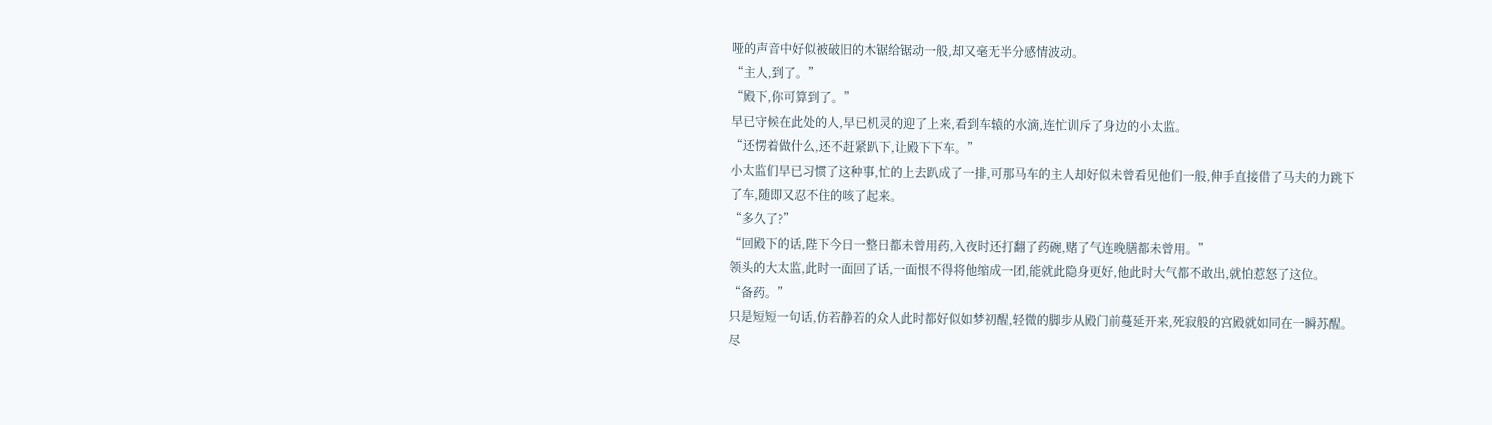哑的声音中好似被破旧的木锯给锯动一般,却又毫无半分感情波动。
“主人,到了。”
“殿下,你可算到了。”
早已守候在此处的人,早已机灵的迎了上来,看到车辕的水滴,连忙训斥了身边的小太监。
“还愣着做什么,还不赶紧趴下,让殿下下车。”
小太监们早已习惯了这种事,忙的上去趴成了一排,可那马车的主人却好似未曾看见他们一般,伸手直接借了马夫的力跳下了车,随即又忍不住的咳了起来。
“多久了?”
“回殿下的话,陛下今日一整日都未曾用药,入夜时还打翻了药碗,赌了气连晚膳都未曾用。”
领头的大太监,此时一面回了话,一面恨不得将他缩成一团,能就此隐身更好,他此时大气都不敢出,就怕惹怒了这位。
“备药。”
只是短短一句话,仿若静若的众人此时都好似如梦初醒,轻微的脚步从殿门前蔓延开来,死寂般的宫殿就如同在一瞬苏醒。尽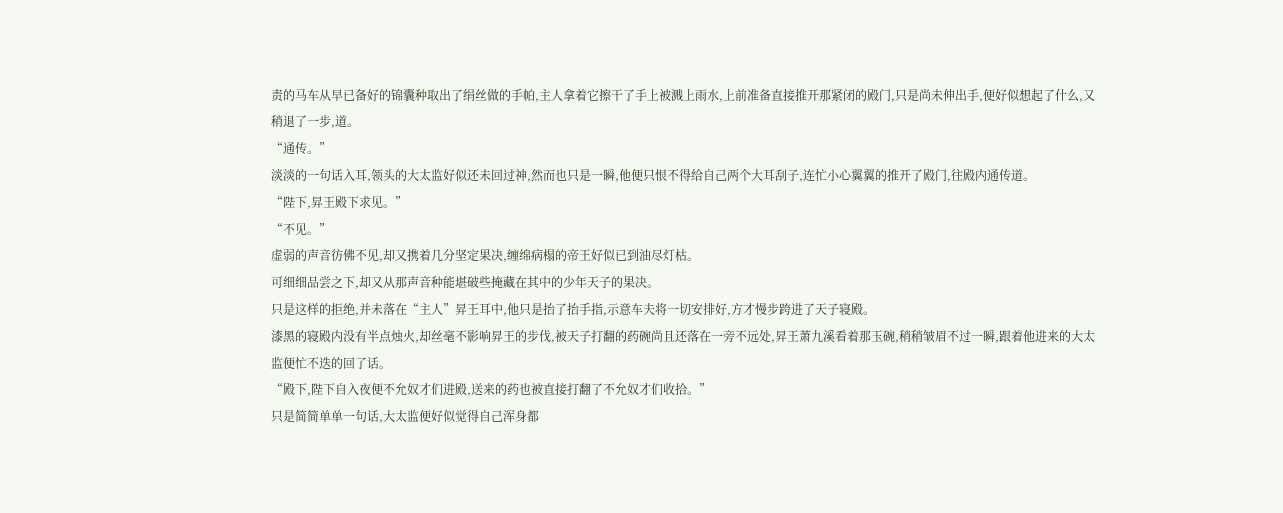责的马车从早已备好的锦囊种取出了绢丝做的手帕,主人拿着它擦干了手上被溅上雨水,上前准备直接推开那紧闭的殿门,只是尚未伸出手,便好似想起了什么,又稍退了一步,道。
“通传。”
淡淡的一句话入耳,领头的大太监好似还未回过神,然而也只是一瞬,他便只恨不得给自己两个大耳刮子,连忙小心翼翼的推开了殿门,往殿内通传道。
“陛下,昇王殿下求见。”
“不见。”
虚弱的声音彷佛不见,却又携着几分坚定果决,缠绵病榻的帝王好似已到油尽灯枯。
可细细品尝之下,却又从那声音种能堪破些掩藏在其中的少年天子的果决。
只是这样的拒绝,并未落在“主人”昇王耳中,他只是抬了抬手指,示意车夫将一切安排好,方才慢步跨进了天子寝殿。
漆黑的寝殿内没有半点烛火,却丝毫不影响昇王的步伐,被天子打翻的药碗尚且还落在一旁不远处,昇王萧九溪看着那玉碗,稍稍皱眉不过一瞬,跟着他进来的大太监便忙不迭的回了话。
“殿下,陛下自入夜便不允奴才们进殿,送来的药也被直接打翻了不允奴才们收拾。”
只是简简单单一句话,大太监便好似觉得自己浑身都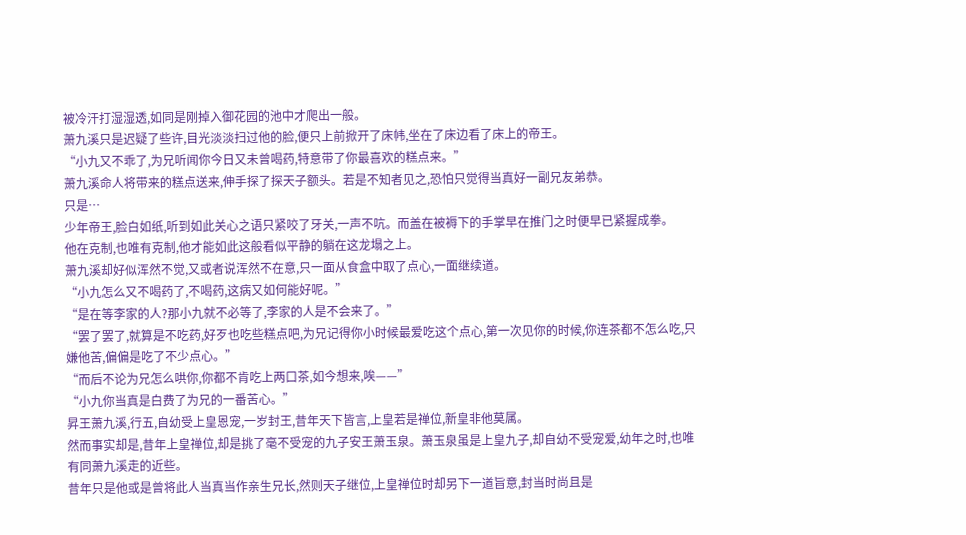被冷汗打湿湿透,如同是刚掉入御花园的池中才爬出一般。
萧九溪只是迟疑了些许,目光淡淡扫过他的脸,便只上前掀开了床帏,坐在了床边看了床上的帝王。
“小九又不乖了,为兄听闻你今日又未曾喝药,特意带了你最喜欢的糕点来。”
萧九溪命人将带来的糕点送来,伸手探了探天子额头。若是不知者见之,恐怕只觉得当真好一副兄友弟恭。
只是…
少年帝王,脸白如纸,听到如此关心之语只紧咬了牙关,一声不吭。而盖在被褥下的手掌早在推门之时便早已紧握成拳。
他在克制,也唯有克制,他才能如此这般看似平静的躺在这龙塌之上。
萧九溪却好似浑然不觉,又或者说浑然不在意,只一面从食盒中取了点心,一面继续道。
“小九怎么又不喝药了,不喝药,这病又如何能好呢。”
“是在等李家的人?那小九就不必等了,李家的人是不会来了。”
“罢了罢了,就算是不吃药,好歹也吃些糕点吧,为兄记得你小时候最爱吃这个点心,第一次见你的时候,你连茶都不怎么吃,只嫌他苦,偏偏是吃了不少点心。”
“而后不论为兄怎么哄你,你都不肯吃上两口茶,如今想来,唉——”
“小九你当真是白费了为兄的一番苦心。”
昇王萧九溪,行五,自幼受上皇恩宠,一岁封王,昔年天下皆言,上皇若是禅位,新皇非他莫属。
然而事实却是,昔年上皇禅位,却是挑了毫不受宠的九子安王萧玉泉。萧玉泉虽是上皇九子,却自幼不受宠爱,幼年之时,也唯有同萧九溪走的近些。
昔年只是他或是曾将此人当真当作亲生兄长,然则天子继位,上皇禅位时却另下一道旨意,封当时尚且是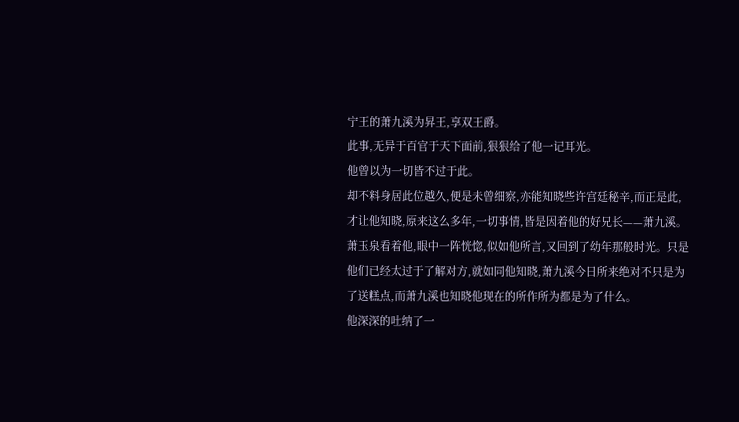宁王的萧九溪为昇王,享双王爵。
此事,无异于百官于天下面前,狠狠给了他一记耳光。
他曾以为一切皆不过于此。
却不料身居此位越久,便是未曾细察,亦能知晓些许宫廷秘辛,而正是此,才让他知晓,原来这么多年,一切事情,皆是因着他的好兄长——萧九溪。
萧玉泉看着他,眼中一阵恍惚,似如他所言,又回到了幼年那般时光。只是他们已经太过于了解对方,就如同他知晓,萧九溪今日所来绝对不只是为了送糕点,而萧九溪也知晓他现在的所作所为都是为了什么。
他深深的吐纳了一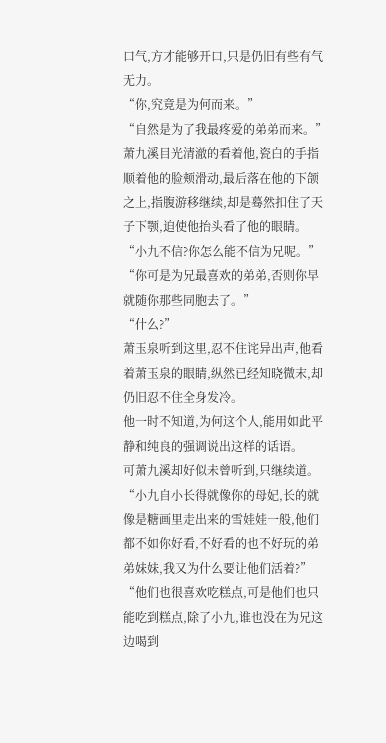口气,方才能够开口,只是仍旧有些有气无力。
“你,究竟是为何而来。”
“自然是为了我最疼爱的弟弟而来。”
萧九溪目光清澈的看着他,瓷白的手指顺着他的脸颊滑动,最后落在他的下颌之上,指腹游移继续,却是蓦然扣住了天子下颚,迫使他抬头看了他的眼睛。
“小九不信?你怎么能不信为兄呢。”
“你可是为兄最喜欢的弟弟,否则你早就随你那些同胞去了。”
“什么?”
萧玉泉听到这里,忍不住诧异出声,他看着萧玉泉的眼睛,纵然已经知晓微末,却仍旧忍不住全身发冷。
他一时不知道,为何这个人,能用如此平静和纯良的强调说出这样的话语。
可萧九溪却好似未曾听到,只继续道。
“小九自小长得就像你的母妃,长的就像是糖画里走出来的雪娃娃一般,他们都不如你好看,不好看的也不好玩的弟弟妹妹,我又为什么要让他们活着?”
“他们也很喜欢吃糕点,可是他们也只能吃到糕点,除了小九,谁也没在为兄这边喝到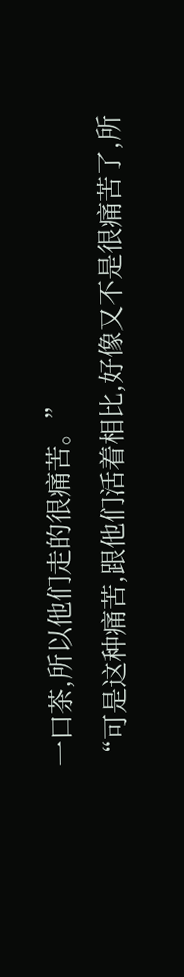一口茶,所以他们走的很痛苦。”
“可是这种痛苦,跟他们活着相比,好像又不是很痛苦了,所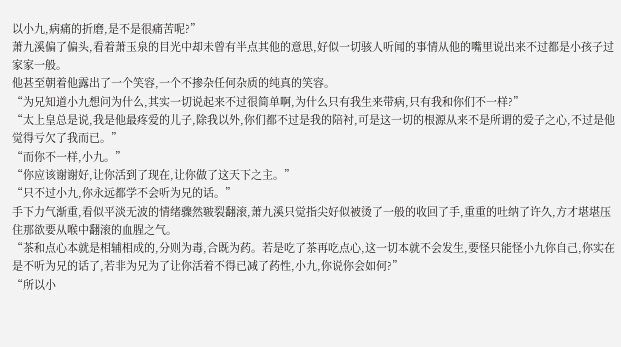以小九,病痛的折磨,是不是很痛苦呢?”
萧九溪偏了偏头,看着萧玉泉的目光中却未曾有半点其他的意思,好似一切骇人听闻的事情从他的嘴里说出来不过都是小孩子过家家一般。
他甚至朝着他露出了一个笑容,一个不掺杂任何杂质的纯真的笑容。
“为兄知道小九想问为什么,其实一切说起来不过很简单啊,为什么只有我生来带病,只有我和你们不一样?”
“太上皇总是说,我是他最疼爱的儿子,除我以外,你们都不过是我的陪衬,可是这一切的根源从来不是所谓的爱子之心,不过是他觉得亏欠了我而已。”
“而你不一样,小九。”
“你应该谢谢好,让你活到了现在,让你做了这天下之主。”
“只不过小九,你永远都学不会听为兄的话。”
手下力气渐重,看似平淡无波的情绪骤然皲裂翻滚,萧九溪只觉指尖好似被烫了一般的收回了手,重重的吐纳了许久,方才堪堪压住那欲要从喉中翻滚的血腥之气。
“茶和点心本就是相辅相成的,分则为毒,合既为药。若是吃了茶再吃点心,这一切本就不会发生,要怪只能怪小九你自己,你实在是不听为兄的话了,若非为兄为了让你活着不得已减了药性,小九,你说你会如何?”
“所以小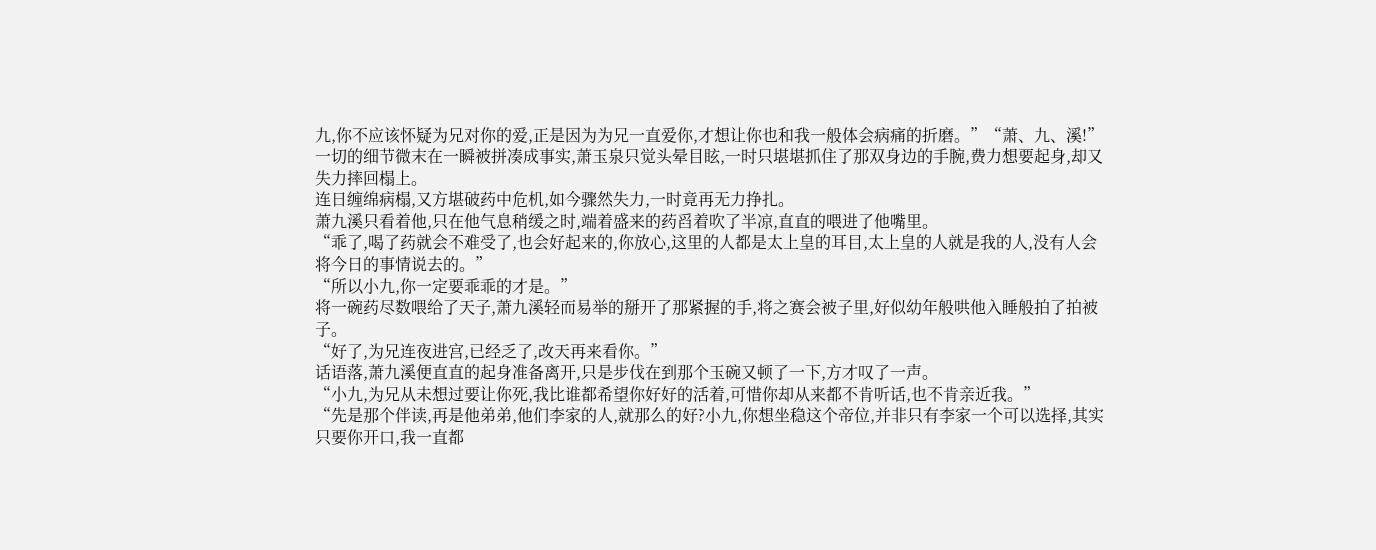九,你不应该怀疑为兄对你的爱,正是因为为兄一直爱你,才想让你也和我一般体会病痛的折磨。”“萧、九、溪!”
一切的细节微末在一瞬被拼凑成事实,萧玉泉只觉头晕目眩,一时只堪堪抓住了那双身边的手腕,费力想要起身,却又失力摔回榻上。
连日缠绵病榻,又方堪破药中危机,如今骤然失力,一时竟再无力挣扎。
萧九溪只看着他,只在他气息稍缓之时,端着盛来的药舀着吹了半凉,直直的喂进了他嘴里。
“乖了,喝了药就会不难受了,也会好起来的,你放心,这里的人都是太上皇的耳目,太上皇的人就是我的人,没有人会将今日的事情说去的。”
“所以小九,你一定要乖乖的才是。”
将一碗药尽数喂给了天子,萧九溪轻而易举的掰开了那紧握的手,将之赛会被子里,好似幼年般哄他入睡般拍了拍被子。
“好了,为兄连夜进宫,已经乏了,改天再来看你。”
话语落,萧九溪便直直的起身准备离开,只是步伐在到那个玉碗又顿了一下,方才叹了一声。
“小九,为兄从未想过要让你死,我比谁都希望你好好的活着,可惜你却从来都不肯听话,也不肯亲近我。”
“先是那个伴读,再是他弟弟,他们李家的人,就那么的好?小九,你想坐稳这个帝位,并非只有李家一个可以选择,其实只要你开口,我一直都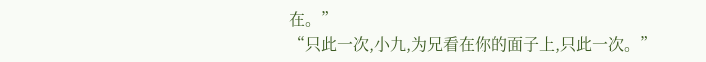在。”
“只此一次,小九,为兄看在你的面子上,只此一次。”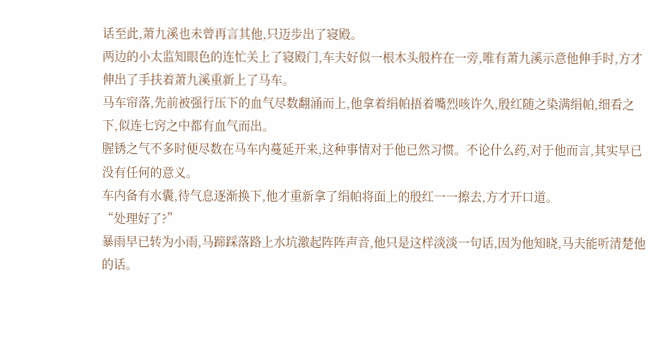话至此,萧九溪也未曾再言其他,只迈步出了寝殿。
两边的小太监知眼色的连忙关上了寝殿门,车夫好似一根木头般杵在一旁,唯有萧九溪示意他伸手时,方才伸出了手扶着萧九溪重新上了马车。
马车帘落,先前被强行压下的血气尽数翻涌而上,他拿着绢帕捂着嘴烈咳许久,殷红随之染满绢帕,细看之下,似连七窍之中都有血气而出。
腥锈之气不多时便尽数在马车内蔓延开来,这种事情对于他已然习惯。不论什么药,对于他而言,其实早已没有任何的意义。
车内备有水囊,待气息逐渐换下,他才重新拿了绢帕将面上的殷红一一擦去,方才开口道。
“处理好了?”
暴雨早已转为小雨,马蹄踩落路上水坑激起阵阵声音,他只是这样淡淡一句话,因为他知晓,马夫能听清楚他的话。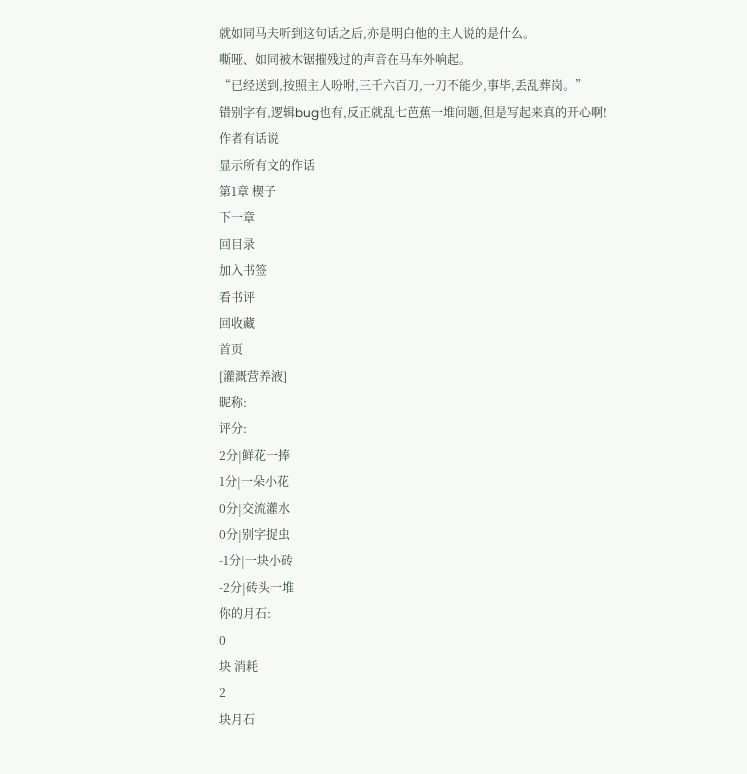就如同马夫听到这句话之后,亦是明白他的主人说的是什么。
嘶哑、如同被木锯摧残过的声音在马车外响起。
“已经送到,按照主人吩咐,三千六百刀,一刀不能少,事毕,丢乱葬岗。”
错别字有,逻辑bug也有,反正就乱七芭蕉一堆问题,但是写起来真的开心啊!
作者有话说
显示所有文的作话
第1章 楔子
下一章
回目录
加入书签
看书评
回收藏
首页
[灌溉营养液]
昵称:
评分:
2分|鲜花一捧
1分|一朵小花
0分|交流灌水
0分|别字捉虫
-1分|一块小砖
-2分|砖头一堆
你的月石:
0
块 消耗
2
块月石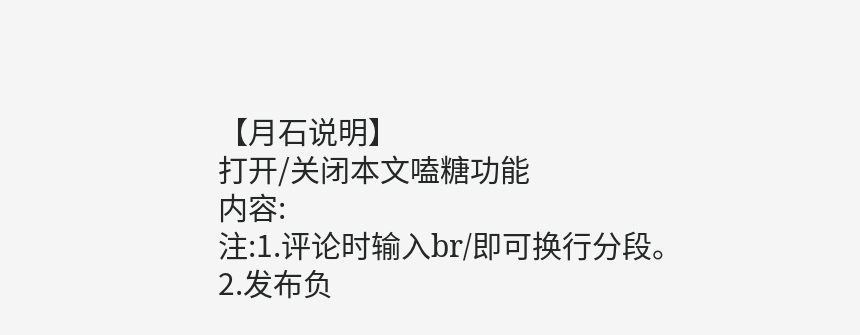【月石说明】
打开/关闭本文嗑糖功能
内容:
注:1.评论时输入br/即可换行分段。
2.发布负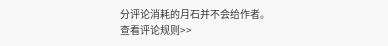分评论消耗的月石并不会给作者。
查看评论规则>>